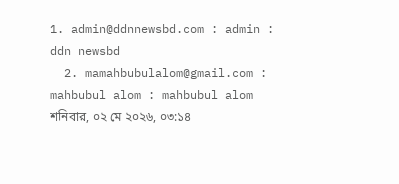1. admin@ddnnewsbd.com : admin : ddn newsbd
  2. mamahbubulalom@gmail.com : mahbubul alom : mahbubul alom
শনিবার, ০২ মে ২০২৬, ০৩:১৪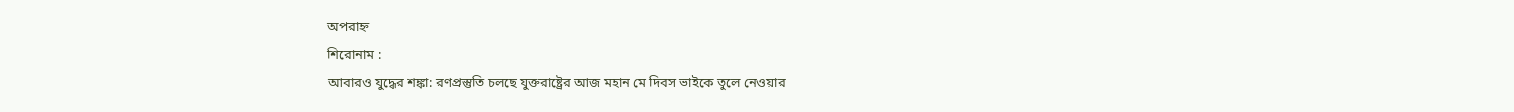অপরাহ্ন
শিরোনাম :
আবারও যুদ্ধের শঙ্কা: রণপ্রস্তুতি চলছে যুক্তরাষ্ট্রের আজ মহান মে দিবস ভাইকে তুলে নেওয়ার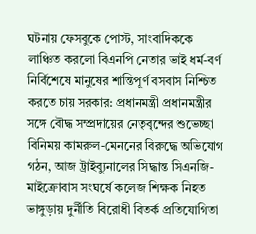ঘটনায় ফেসবুকে পোস্ট, সাংবাদিককে লাঞ্চিত করলো বিএনপি নেতার ভাই ধর্ম-বর্ণ নির্বিশেষে মানুষের শান্তিপূর্ণ বসবাস নিশ্চিত করতে চায় সরকার: প্রধানমন্ত্রী প্রধানমন্ত্রীর সঙ্গে বৌদ্ধ সম্প্রদায়ের নেতৃবৃন্দের শুভেচ্ছা বিনিময় কামরুল-মেননের বিরুদ্ধে অভিযোগ গঠন, আজ ট্রাইব্যুনালের সিদ্ধান্ত সিএনজি-মাইক্রোবাস সংঘর্ষে কলেজ শিক্ষক নিহত ভাঙ্গুড়ায় দুর্নীতি বিরোধী বিতর্ক প্রতিযোগিতা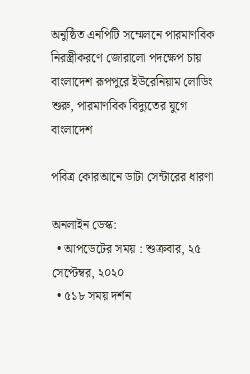অনুষ্ঠিত এনপিটি সম্মেলনে পারমাণবিক নিরস্ত্রীকরণে জোরালো পদক্ষেপ চায় বাংলাদেশ রূপপুরে ইউরেনিয়াম লোডিং শুরু, পারমাণবিক বিদ্যুতের যুগে বাংলাদেশ

পবিত্র কোরআনে ডাটা সেন্টারের ধারণা

অনলাইন ডেস্ক:
  • আপডেটের সময় : শুক্রবার, ২৫ সেপ্টেম্বর, ২০২০
  • ৫১৮ সময় দর্শন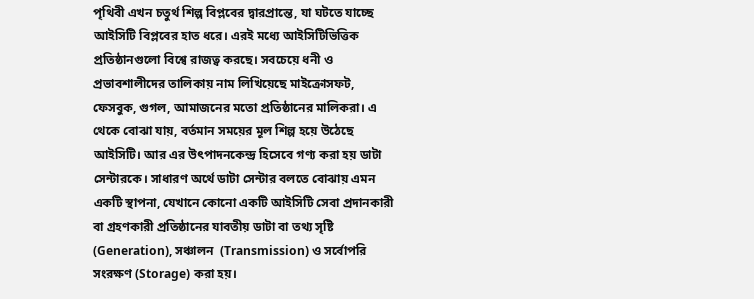পৃথিবী এখন চতুর্থ শিল্প বিপ্লবের দ্বারপ্রান্তে, যা ঘটতে যাচ্ছে আইসিটি বিপ্লবের হাত ধরে। এরই মধ্যে আইসিটিভিত্তিক প্রতিষ্ঠানগুলো বিশ্বে রাজত্ব করছে। সবচেয়ে ধনী ও প্রভাবশালীদের তালিকায় নাম লিখিয়েছে মাইক্রোসফট, ফেসবুক, গুগল, আমাজনের মতো প্রতিষ্ঠানের মালিকরা। এ থেকে বোঝা যায়, বর্তমান সময়ের মূল শিল্প হয়ে উঠেছে আইসিটি। আর এর উৎপাদনকেন্দ্র হিসেবে গণ্য করা হয় ডাটা সেন্টারকে। সাধারণ অর্থে ডাটা সেন্টার বলতে বোঝায় এমন একটি স্থাপনা, যেখানে কোনো একটি আইসিটি সেবা প্রদানকারী বা গ্রহণকারী প্রতিষ্ঠানের যাবতীয় ডাটা বা তথ্য সৃষ্টি (Generation), সঞ্চালন  (Transmission) ও সর্বোপরি সংরক্ষণ (Storage) করা হয়।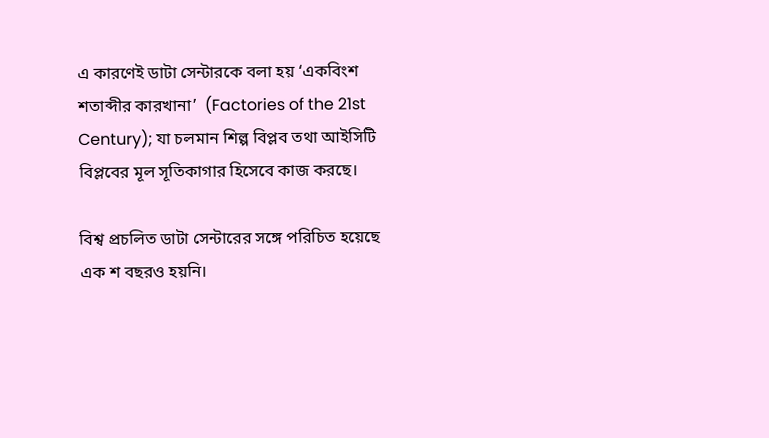এ কারণেই ডাটা সেন্টারকে বলা হয় ‘একবিংশ শতাব্দীর কারখানা’  (Factories of the 21st Century); যা চলমান শিল্প বিপ্লব তথা আইসিটি বিপ্লবের মূল সূতিকাগার হিসেবে কাজ করছে।

বিশ্ব প্রচলিত ডাটা সেন্টারের সঙ্গে পরিচিত হয়েছে এক শ বছরও হয়নি।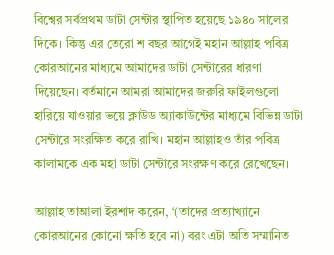বিশ্বের সর্বপ্রথম ডাটা সেন্টার স্থাপিত হয়েছে ১৯৪০ সালের দিকে। কিন্তু এর তেরো শ বছর আগেই মহান আল্লাহ পবিত্র কোরআনের মাধ্যমে আমাদের ডাটা সেন্টারের ধারণা দিয়েছেন। বর্তমানে আমরা আমাদের জরুরি ফাইলগুলো হারিয়ে যাওয়ার ভয়ে ক্লাউড অ্যাকাউন্টের মাধ্যমে বিভিন্ন ডাটা সেন্টারে সংরক্ষিত করে রাখি। মহান আল্লাহও তাঁর পবিত্র কালামকে এক মহা ডাটা সেন্টারে সংরক্ষণ করে রেখেছেন।

আল্লাহ তাআলা ইরশাদ করেন, ‘(তাদের প্রত্যাখ্যানে কোরআনের কোনো ক্ষতি হবে না) বরং এটা অতি সম্মানিত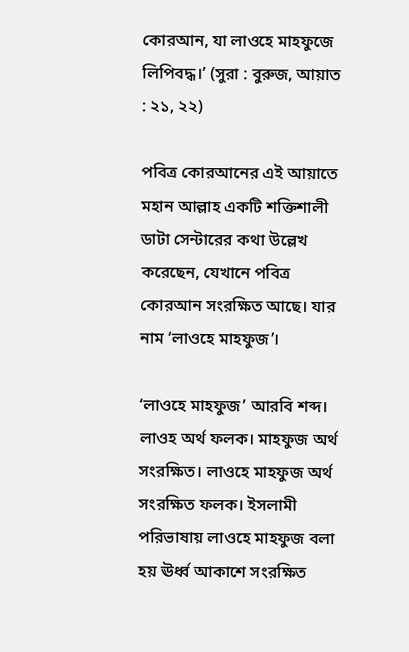কোরআন, যা লাওহে মাহফুজে লিপিবদ্ধ।’ (সুরা : বুরুজ, আয়াত : ২১, ২২)

পবিত্র কোরআনের এই আয়াতে মহান আল্লাহ একটি শক্তিশালী ডাটা সেন্টারের কথা উল্লেখ করেছেন, যেখানে পবিত্র কোরআন সংরক্ষিত আছে। যার নাম ‘লাওহে মাহফুজ’।

‘লাওহে মাহফুজ’ আরবি শব্দ। লাওহ অর্থ ফলক। মাহফুজ অর্থ সংরক্ষিত। লাওহে মাহফুজ অর্থ সংরক্ষিত ফলক। ইসলামী পরিভাষায় লাওহে মাহফুজ বলা হয় ঊর্ধ্ব আকাশে সংরক্ষিত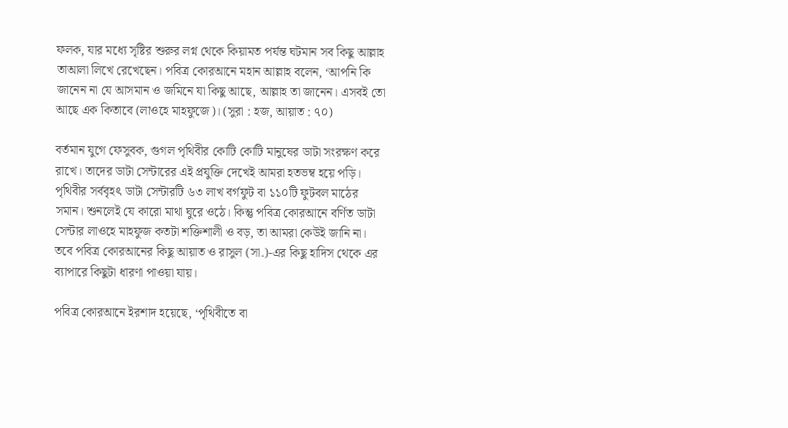ফলক, যার মধ্যে সৃষ্টির শুরুর লগ্ন থেকে কিয়ামত পর্যন্ত ঘটমান সব কিছু আল্লাহ তাআলা লিখে রেখেছেন। পবিত্র কোরআনে মহান আল্লাহ বলেন, ‘আপনি কি জানেন না যে আসমান ও জমিনে যা কিছু আছে, আল্লাহ তা জানেন। এসবই তো আছে এক কিতাবে (লাওহে মাহফুজে)। (সুরা : হজ, আয়াত : ৭০)

বর্তমান যুগে ফেসুবক, গুগল পৃথিবীর কোটি কোটি মানুষের ডাটা সংরক্ষণ করে রাখে। তাদের ডাটা সেন্টারের এই প্রযুক্তি দেখেই আমরা হতভম্ব হয়ে পড়ি। পৃথিবীর সর্ববৃহৎ ডাটা সেন্টারটি ৬৩ লাখ বর্গফুট বা ১১০টি ফুটবল মাঠের সমান। শুনলেই যে কারো মাথা ঘুরে ওঠে। কিন্তু পবিত্র কোরআনে বর্ণিত ডাটা সেন্টার লাওহে মাহফুজ কতটা শক্তিশালী ও বড়, তা আমরা কেউই জানি না। তবে পবিত্র কোরআনের কিছু আয়াত ও রাসুল (সা.)-এর কিছু হাদিস থেকে এর ব্যাপারে কিছুটা ধারণা পাওয়া যায়।

পবিত্র কোরআনে ইরশাদ হয়েছে, ‘পৃথিবীতে বা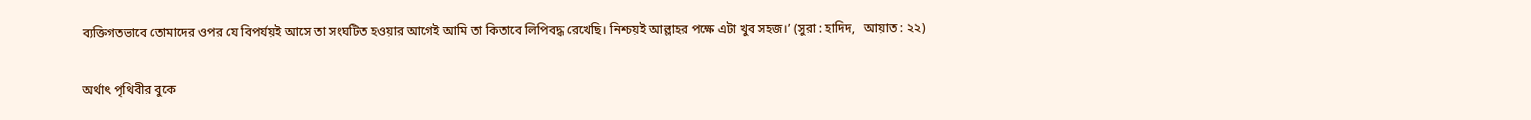ব্যক্তিগতভাবে তোমাদের ওপর যে বিপর্যয়ই আসে তা সংঘটিত হওয়ার আগেই আমি তা কিতাবে লিপিবদ্ধ রেখেছি। নিশ্চয়ই আল্লাহর পক্ষে এটা খুব সহজ।’ (সুরা : হাদিদ,   আয়াত : ২২)

অর্থাৎ পৃথিবীর বুকে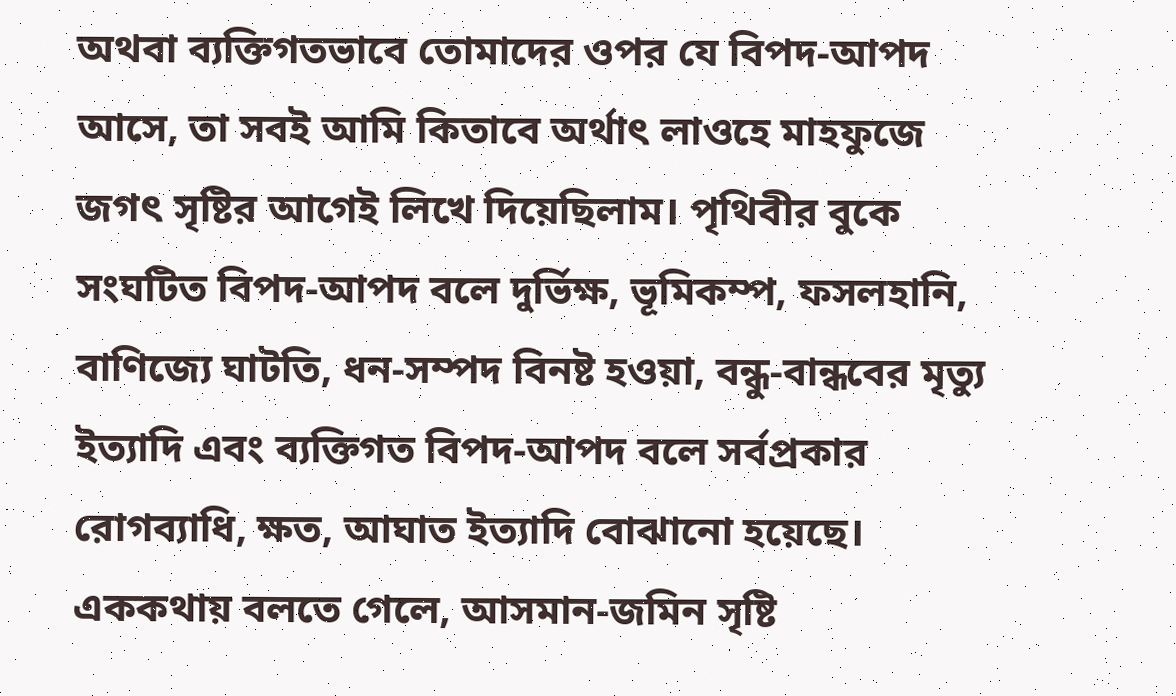অথবা ব্যক্তিগতভাবে তোমাদের ওপর যে বিপদ-আপদ আসে, তা সবই আমি কিতাবে অর্থাৎ লাওহে মাহফুজে জগৎ সৃষ্টির আগেই লিখে দিয়েছিলাম। পৃথিবীর বুকে সংঘটিত বিপদ-আপদ বলে দুর্ভিক্ষ, ভূমিকম্প, ফসলহানি, বাণিজ্যে ঘাটতি, ধন-সম্পদ বিনষ্ট হওয়া, বন্ধু-বান্ধবের মৃত্যু ইত্যাদি এবং ব্যক্তিগত বিপদ-আপদ বলে সর্বপ্রকার রোগব্যাধি, ক্ষত, আঘাত ইত্যাদি বোঝানো হয়েছে। এককথায় বলতে গেলে, আসমান-জমিন সৃষ্টি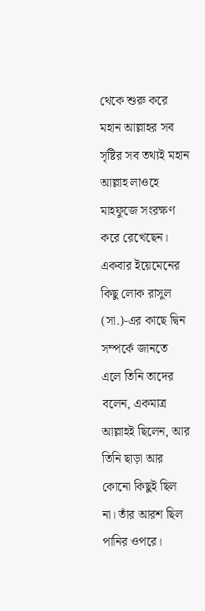থেকে শুরু করে মহান আল্লাহর সব সৃষ্টির সব তথ্যই মহান আল্লাহ লাওহে মাহফুজে সংরক্ষণ করে রেখেছেন। একবার ইয়েমেনের কিছু লোক রাসুল (সা.)-এর কাছে দ্বিন সম্পর্কে জানতে এলে তিনি তাদের বলেন, একমাত্র আল্লাহই ছিলেন, আর তিনি ছাড়া আর কোনো কিছুই ছিল না। তাঁর আরশ ছিল পানির ওপরে।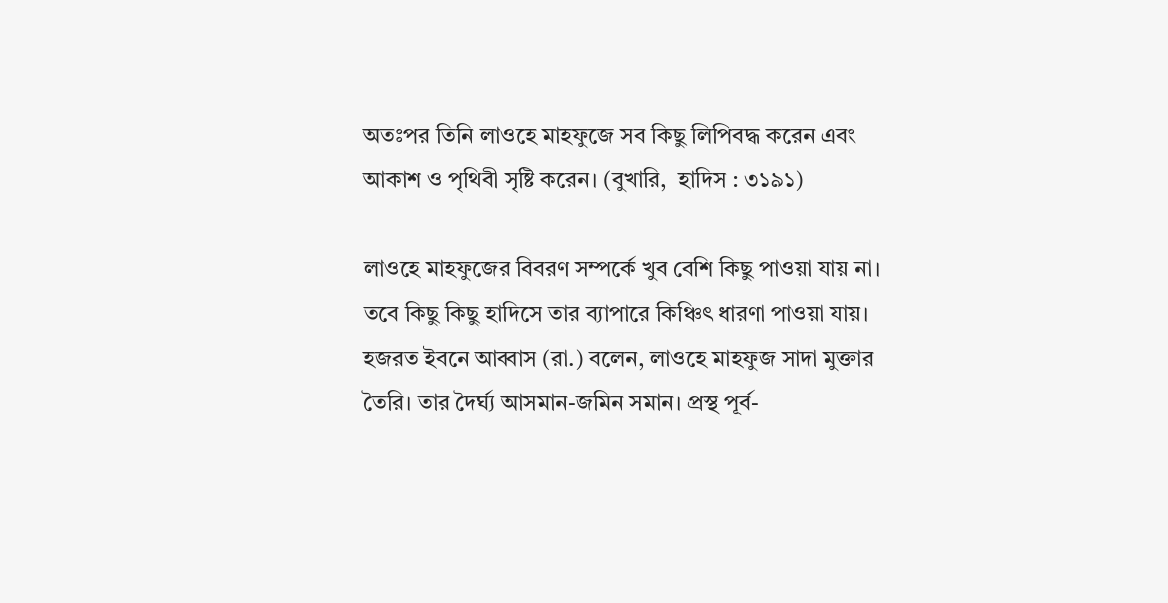অতঃপর তিনি লাওহে মাহফুজে সব কিছু লিপিবদ্ধ করেন এবং আকাশ ও পৃথিবী সৃষ্টি করেন। (বুখারি,  হাদিস : ৩১৯১)

লাওহে মাহফুজের বিবরণ সম্পর্কে খুব বেশি কিছু পাওয়া যায় না। তবে কিছু কিছু হাদিসে তার ব্যাপারে কিঞ্চিৎ ধারণা পাওয়া যায়। হজরত ইবনে আব্বাস (রা.) বলেন, লাওহে মাহফুজ সাদা মুক্তার তৈরি। তার দৈর্ঘ্য আসমান-জমিন সমান। প্রস্থ পূর্ব-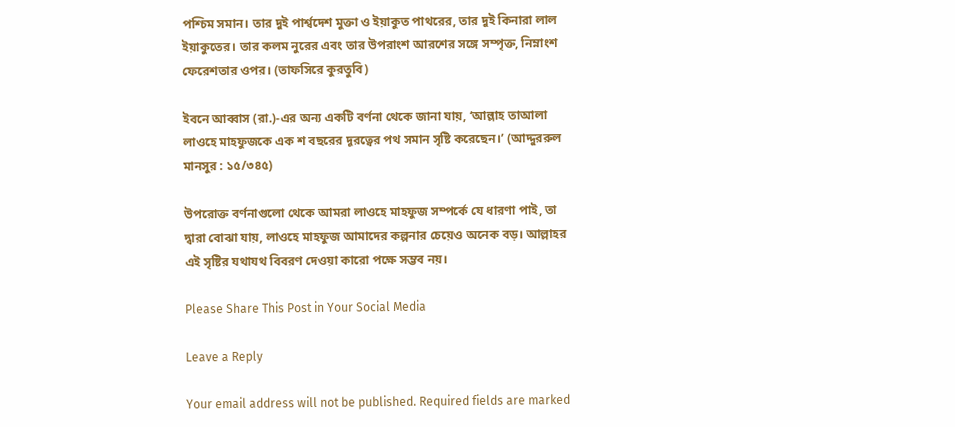পশ্চিম সমান। তার দুই পার্শ্বদেশ মুক্তা ও ইয়াকুত পাথরের, তার দুই কিনারা লাল ইয়াকুতের। তার কলম নুরের এবং তার উপরাংশ আরশের সঙ্গে সম্পৃক্ত, নিম্নাংশ ফেরেশতার ওপর। (তাফসিরে কুরতুবি)

ইবনে আব্বাস (রা.)-এর অন্য একটি বর্ণনা থেকে জানা যায়, ‘আল্লাহ তাআলা লাওহে মাহফুজকে এক শ বছরের দূরত্বের পথ সমান সৃষ্টি করেছেন।’ (আদ্দুররুল মানসুর : ১৫/৩৪৫)

উপরোক্ত বর্ণনাগুলো থেকে আমরা লাওহে মাহফুজ সম্পর্কে যে ধারণা পাই, তা দ্বারা বোঝা যায়, লাওহে মাহফুজ আমাদের কল্পনার চেয়েও অনেক বড়। আল্লাহর এই সৃষ্টির যথাযথ বিবরণ দেওয়া কারো পক্ষে সম্ভব নয়।

Please Share This Post in Your Social Media

Leave a Reply

Your email address will not be published. Required fields are marked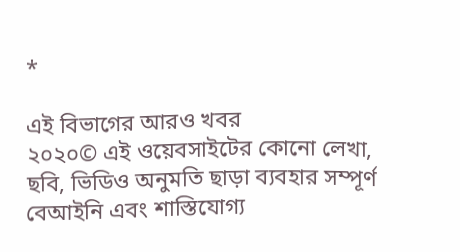*

এই বিভাগের আরও খবর
২০২০© এই ওয়েবসাইটের কোনো লেখা, ছবি, ভিডিও অনুমতি ছাড়া ব্যবহার সম্পূর্ণ বেআইনি এবং শাস্তিযোগ্য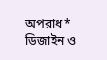অপরাধ*
ডিজাইন ও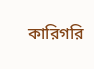কারিগরি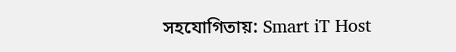সহযোগিতায়: Smart iT Host